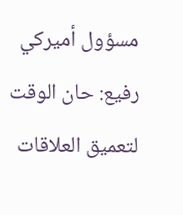مسؤول أميركي رفيع: حان الوقت لتعميق العلاقات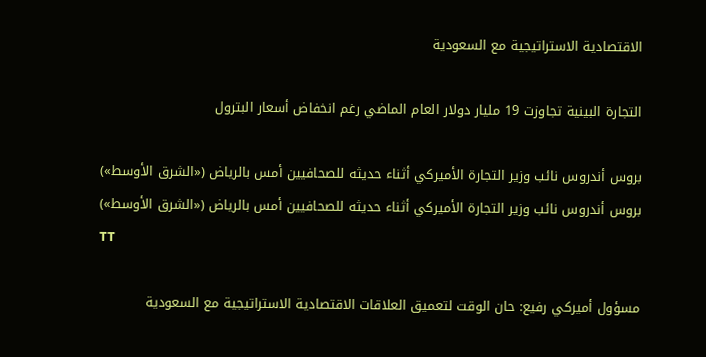الاقتصادية الاستراتيجية مع السعودية

التجارة البينية تجاوزت 19 مليار دولار العام الماضي رغم انخفاض أسعار البترول

بروس أندروس نائب وزير التجارة الأميركي أثناء حديثه للصحافيين أمس بالرياض («الشرق الأوسط»)
بروس أندروس نائب وزير التجارة الأميركي أثناء حديثه للصحافيين أمس بالرياض («الشرق الأوسط»)
TT

مسؤول أميركي رفيع: حان الوقت لتعميق العلاقات الاقتصادية الاستراتيجية مع السعودية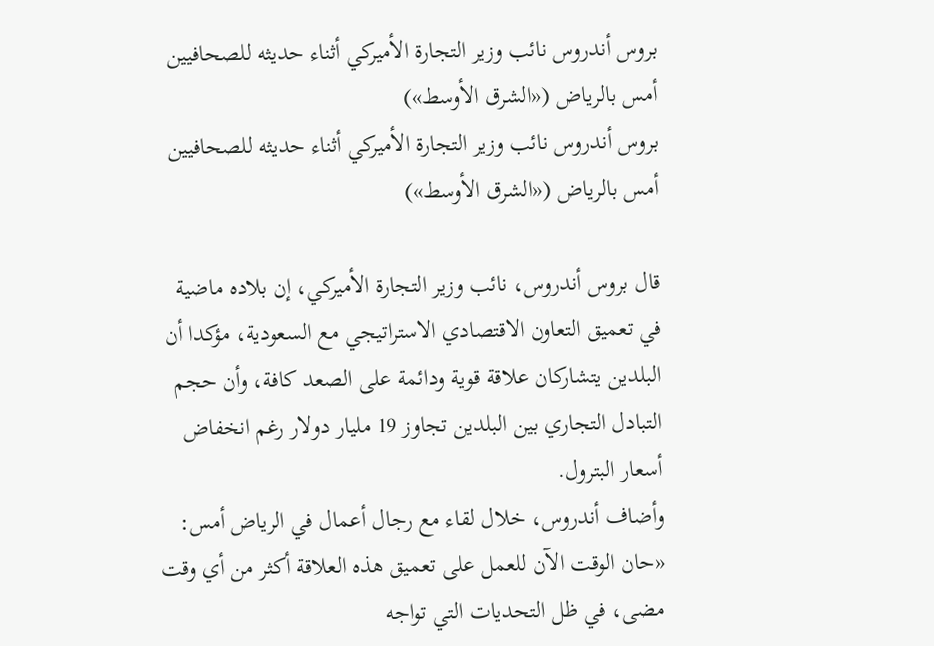بروس أندروس نائب وزير التجارة الأميركي أثناء حديثه للصحافيين أمس بالرياض («الشرق الأوسط»)
بروس أندروس نائب وزير التجارة الأميركي أثناء حديثه للصحافيين أمس بالرياض («الشرق الأوسط»)

قال بروس أندروس، نائب وزير التجارة الأميركي، إن بلاده ماضية في تعميق التعاون الاقتصادي الاستراتيجي مع السعودية، مؤكدا أن البلدين يتشاركان علاقة قوية ودائمة على الصعد كافة، وأن حجم التبادل التجاري بين البلدين تجاوز 19 مليار دولار رغم انخفاض أسعار البترول.
وأضاف أندروس، خلال لقاء مع رجال أعمال في الرياض أمس: «حان الوقت الآن للعمل على تعميق هذه العلاقة أكثر من أي وقت مضى، في ظل التحديات التي تواجه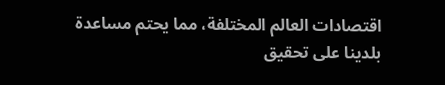اقتصادات العالم المختلفة، مما يحتم مساعدة بلدينا على تحقيق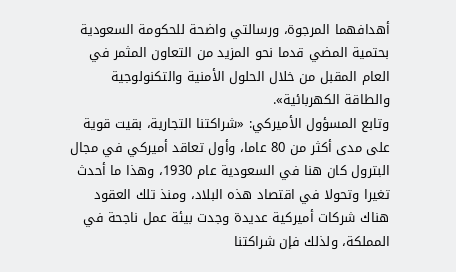أهدافهما المرجوة، ورسالتي واضحة للحكومة السعودية بحتمية المضي قدما نحو المزيد من التعاون المثمر في العام المقبل من خلال الحلول الأمنية والتكنولوجية والطاقة الكهربائية».
وتابع المسؤول الأميركي: «شراكتنا التجارية، بقيت قوية على مدى أكثر من 80 عاما، وأول تعاقد أميركي في مجال البترول كان هنا في السعودية عام 1930، وهذا ما أحدث تغيرا وتحولا في اقتصاد هذه البلاد، ومنذ تلك العقود هناك شركات أميركية عديدة وجدت بيئة عمل ناجحة في المملكة، ولذلك فإن شراكتنا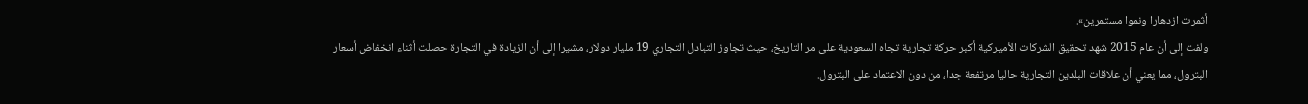أثمرت ازدهارا ونموا مستمرين».
ولفت إلى أن عام 2015 شهد تحقيق الشركات الأميركية أكبر حركة تجارية تجاه السعودية على مر التاريخ، حيث تجاوز التبادل التجاري 19 مليار دولار، مشيرا إلى أن الزيادة في التجارة حصلت أثناء انخفاض أسعار البترول، مما يعني أن علاقات البلدين التجارية حاليا مرتفعة جدا، من دون الاعتماد على البترول.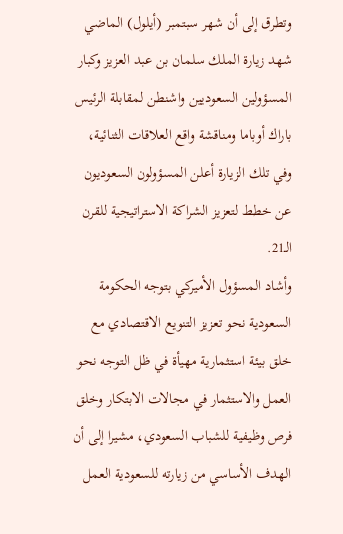وتطرق إلى أن شهر سبتمبر (أيلول) الماضي شهد زيارة الملك سلمان بن عبد العزيز وكبار المسؤولين السعوديين واشنطن لمقابلة الرئيس باراك أوباما ومناقشة واقع العلاقات الثنائية، وفي تلك الزيارة أعلن المسؤولون السعوديون عن خطط لتعزيز الشراكة الاستراتيجية للقرن الـ21.
وأشاد المسؤول الأميركي بتوجه الحكومة السعودية نحو تعزيز التنويع الاقتصادي مع خلق بيئة استثمارية مهيأة في ظل التوجه نحو العمل والاستثمار في مجالات الابتكار وخلق فرص وظيفية للشباب السعودي، مشيرا إلى أن الهدف الأساسي من زيارته للسعودية العمل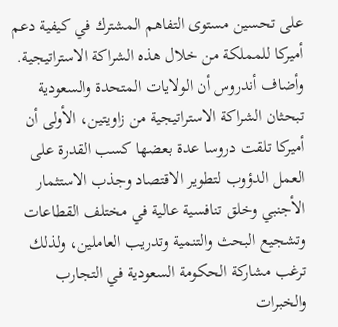على تحسين مستوى التفاهم المشترك في كيفية دعم أميركا للمملكة من خلال هذه الشراكة الاستراتيجية.
وأضاف أندروس أن الولايات المتحدة والسعودية تبحثان الشراكة الاستراتيجية من زاويتين، الأولى أن أميركا تلقت دروسا عدة بعضها كسب القدرة على العمل الدؤوب لتطوير الاقتصاد وجذب الاستثمار الأجنبي وخلق تنافسية عالية في مختلف القطاعات وتشجيع البحث والتنمية وتدريب العاملين، ولذلك ترغب مشاركة الحكومة السعودية في التجارب والخبرات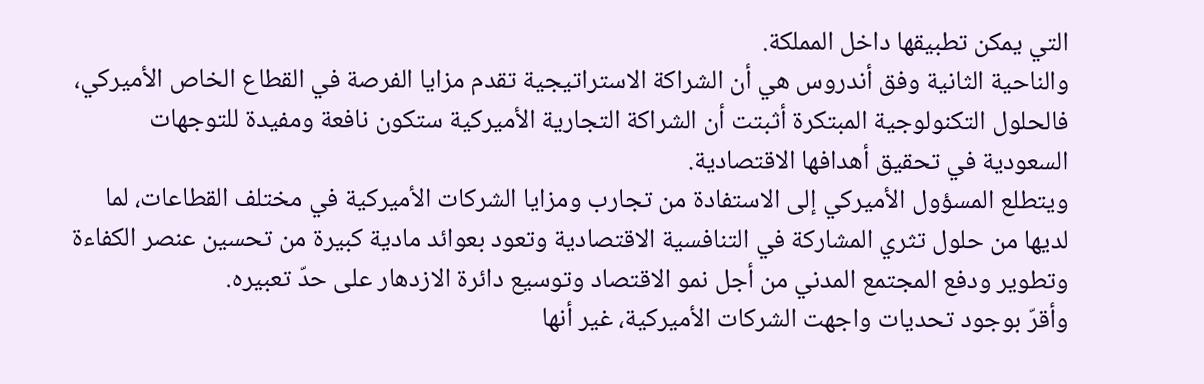التي يمكن تطبيقها داخل المملكة.
والناحية الثانية وفق أندروس هي أن الشراكة الاستراتيجية تقدم مزايا الفرصة في القطاع الخاص الأميركي، فالحلول التكنولوجية المبتكرة أثبتت أن الشراكة التجارية الأميركية ستكون نافعة ومفيدة للتوجهات السعودية في تحقيق أهدافها الاقتصادية.
ويتطلع المسؤول الأميركي إلى الاستفادة من تجارب ومزايا الشركات الأميركية في مختلف القطاعات، لما لديها من حلول تثري المشاركة في التنافسية الاقتصادية وتعود بعوائد مادية كبيرة من تحسين عنصر الكفاءة وتطوير ودفع المجتمع المدني من أجل نمو الاقتصاد وتوسيع دائرة الازدهار على حدّ تعبيره.
وأقرّ بوجود تحديات واجهت الشركات الأميركية، غير أنها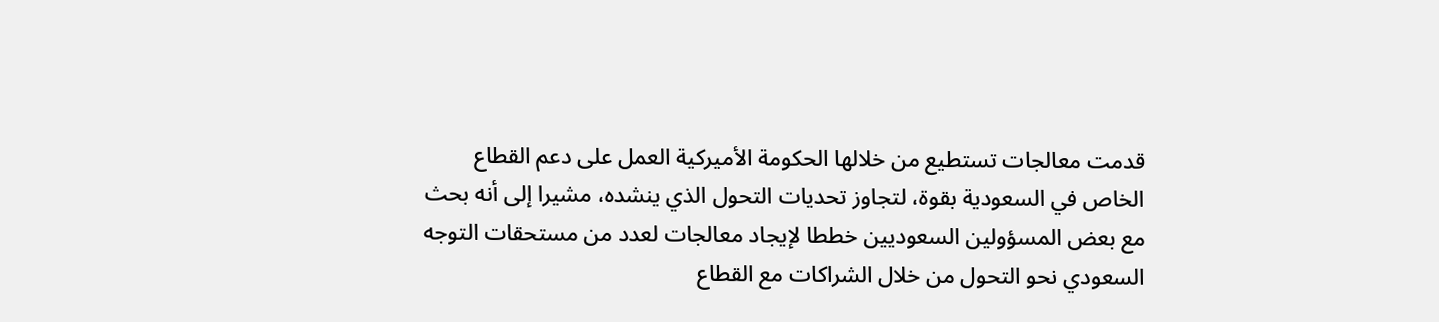قدمت معالجات تستطيع من خلالها الحكومة الأميركية العمل على دعم القطاع الخاص في السعودية بقوة، لتجاوز تحديات التحول الذي ينشده، مشيرا إلى أنه بحث مع بعض المسؤولين السعوديين خططا لإيجاد معالجات لعدد من مستحقات التوجه السعودي نحو التحول من خلال الشراكات مع القطاع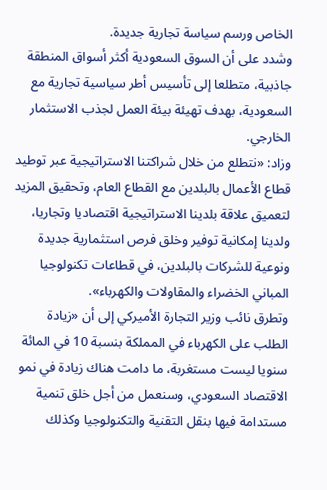الخاص ورسم سياسة تجارية جديدة.
وشدد على أن السوق السعودية أكثر أسواق المنطقة جاذبية، متطلعا إلى تأسيس أطر سياسية تجارية مع السعودية، بهدف تهيئة بيئة العمل لجذب الاستثمار الخارجي.
وزاد: «نتطلع من خلال شراكتنا الاستراتيجية عبر توطيد قطاع الأعمال بالبلدين مع القطاع العام، وتحقيق المزيد لتعميق علاقة بلدينا الاستراتيجية اقتصاديا وتجاريا، ولدينا إمكانية توفير وخلق فرص استثمارية جديدة ونوعية للشركات بالبلدين، في قطاعات تكنولوجيا المباني الخضراء والمقاولات والكهرباء».
وتطرق نائب وزير التجارة الأميركي إلى أن «زيادة الطلب على الكهرباء في المملكة بنسبة 10 في المائة سنويا ليست مستغربة، ما دامت هناك زيادة في نمو الاقتصاد السعودي، وسنعمل من أجل خلق تنمية مستدامة فيها بنقل التقنية والتكنولوجيا وكذلك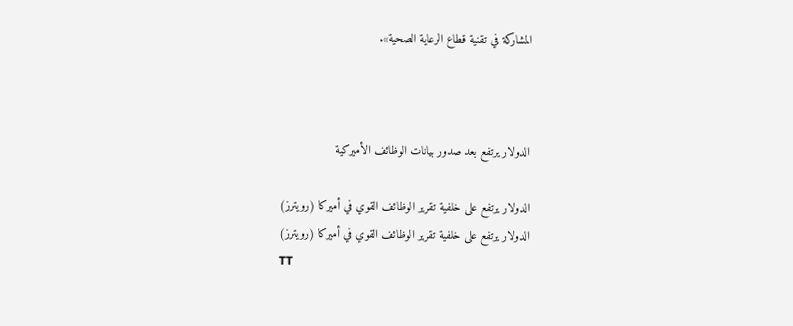المشاركة في تقنية قطاع الرعاية الصحية».



الدولار يرتفع بعد صدور بيانات الوظائف الأميركية

الدولار يرتفع على خلفية تقرير الوظائف القوي في أميركا (رويترز)
الدولار يرتفع على خلفية تقرير الوظائف القوي في أميركا (رويترز)
TT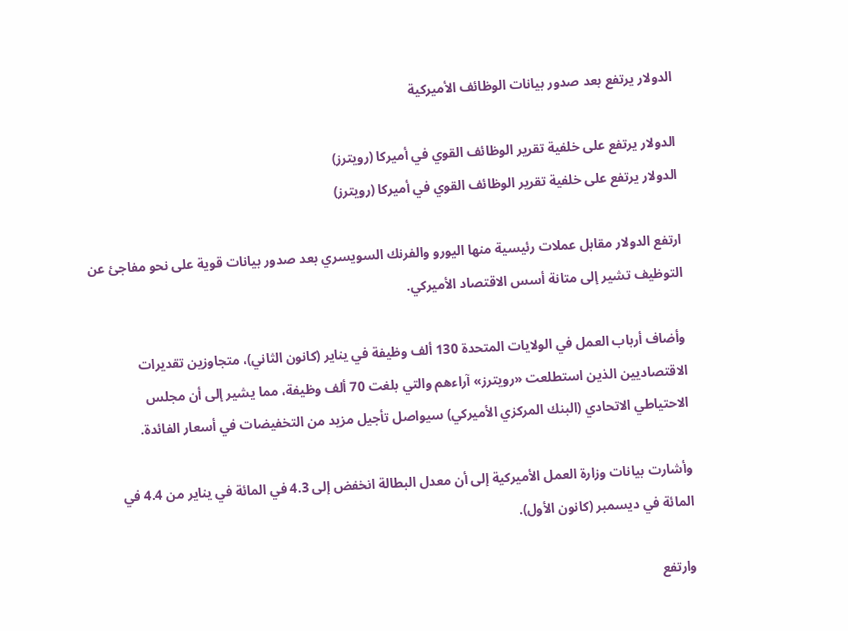الدولار يرتفع بعد صدور بيانات الوظائف الأميركية

الدولار يرتفع على خلفية تقرير الوظائف القوي في أميركا (رويترز)
الدولار يرتفع على خلفية تقرير الوظائف القوي في أميركا (رويترز)

ارتفع الدولار مقابل عملات رئيسية منها اليورو والفرنك السويسري بعد صدور بيانات قوية على نحو مفاجئ عن التوظيف تشير إلى متانة أسس الاقتصاد الأميركي.

وأضاف أرباب العمل في الولايات المتحدة 130 ألف وظيفة في يناير (كانون الثاني)، متجاوزين تقديرات الاقتصاديين الذين استطلعت «رويترز» آراءهم والتي بلغت 70 ألف وظيفة، مما يشير إلى أن مجلس الاحتياطي الاتحادي (البنك المركزي الأميركي) سيواصل تأجيل مزيد من التخفيضات في أسعار الفائدة.

وأشارت بيانات وزارة العمل الأميركية إلى أن معدل البطالة انخفض إلى 4.3 في المائة في يناير من 4.4 في المائة في ديسمبر (كانون الأول).

وارتفع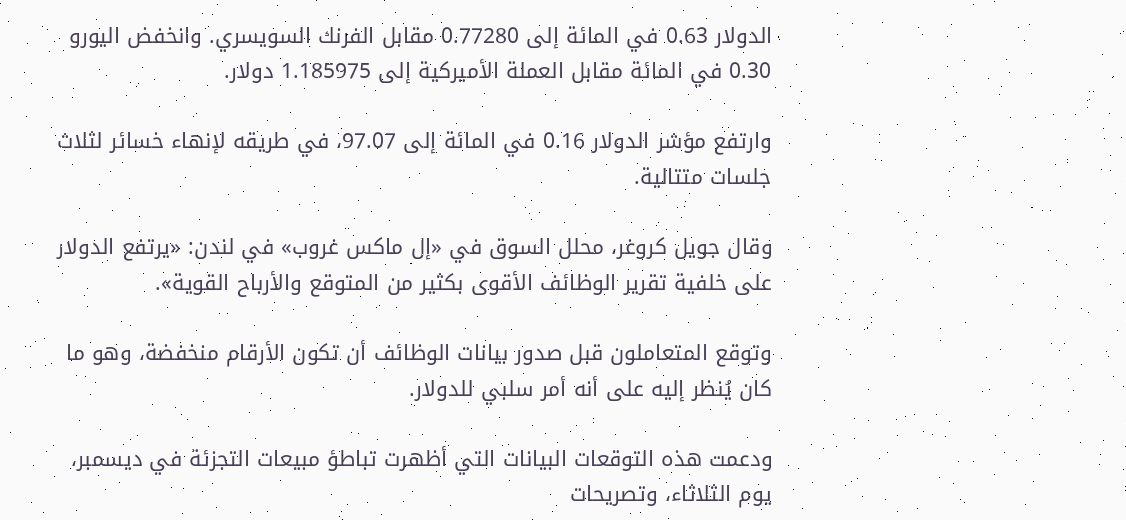الدولار 0.63 في المائة إلى 0.77280 مقابل الفرنك السويسري. وانخفض اليورو 0.30 في المائة مقابل العملة الأميركية إلى 1.185975 دولار.

وارتفع مؤشر الدولار 0.16 في المائة إلى 97.07، في طريقه لإنهاء خسائر لثلاث جلسات متتالية.

وقال جويل كروغر، محلل السوق في «إل ماكس غروب» في لندن: «يرتفع الدولار على خلفية تقرير الوظائف الأقوى بكثير من المتوقع والأرباح القوية».

وتوقع المتعاملون قبل صدور بيانات الوظائف أن تكون الأرقام منخفضة، ‌وهو ما كان يُنظر إليه ‌على أنه أمر سلبي للدولار.

ودعمت هذه التوقعات البيانات التي أظهرت تباطؤ ‌مبيعات التجزئة في ديسمبر، يوم الثلاثاء، وتصريحات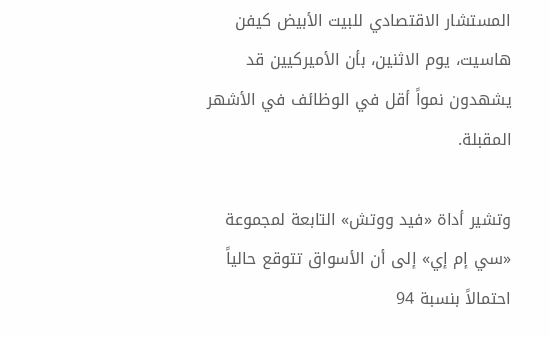المستشار ‌الاقتصادي للبيت الأبيض كيفن هاسيت، يوم الاثنين، بأن الأميركيين قد يشهدون نمواً أقل في الوظائف في الأشهر المقبلة.

وتشير أداة «فيد ووتش» التابعة لمجموعة «سي إم إي» إلى أن الأسواق تتوقع حالياً احتمالاً بنسبة 94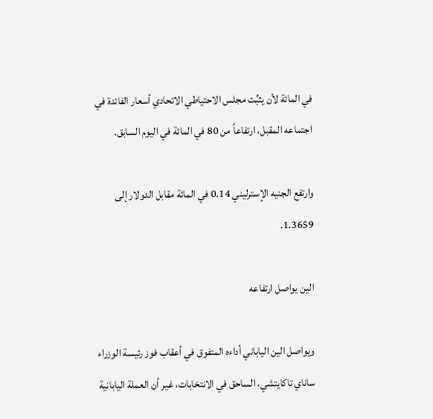في المائة لأن ‌يثبِّت مجلس الاحتياطي الاتحادي أسعار الفائدة في اجتماعه المقبل، ارتفاعاً من 80 في المائة في اليوم السابق.

وارتفع الجنيه الإسترليني 0.14 في المائة مقابل الدولار إلى 1.3659.

الين يواصل ارتفاعه

ويواصل الين الياباني أداءه المتفوق في أعقاب فوز رئيسة الوزراء ساناي تاكايتشي، الساحق في الانتخابات، غير أن العملة اليابانية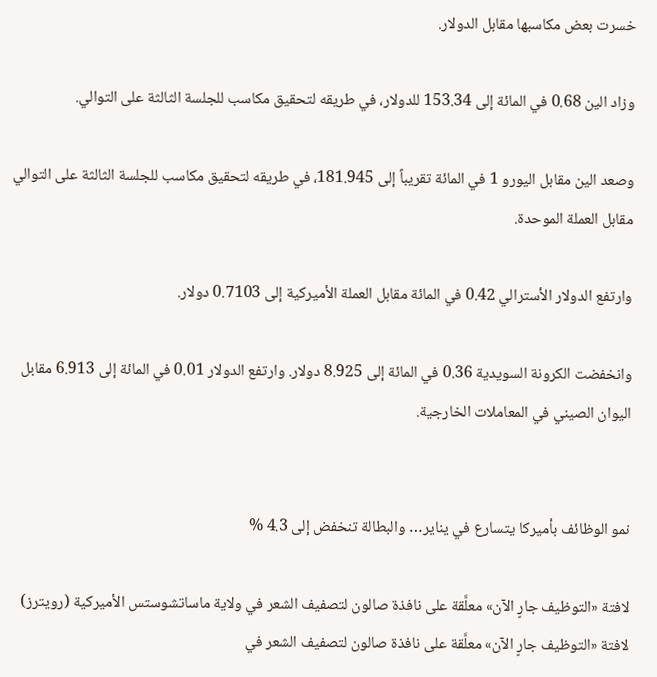خسرت بعض مكاسبها مقابل الدولار.

وزاد الين 0.68 في المائة إلى 153.34 للدولار، في طريقه لتحقيق مكاسب للجلسة الثالثة على التوالي.

وصعد الين مقابل اليورو 1 في المائة تقريباً إلى 181.945، في طريقه لتحقيق مكاسب للجلسة الثالثة على التوالي مقابل العملة الموحدة.

وارتفع الدولار الأسترالي 0.42 في المائة مقابل العملة الأميركية إلى 0.7103 دولار.

وانخفضت الكرونة السويدية 0.36 في المائة إلى 8.925 دولار. وارتفع الدولار 0.01 في المائة إلى 6.913 مقابل اليوان الصيني في المعاملات الخارجية.


نمو الوظائف بأميركا يتسارع في يناير… والبطالة تنخفض إلى 4.3 %

لافتة «التوظيف جارٍ الآن» معلَّقة على نافذة صالون لتصفيف الشعر في ولاية ماساتشوستس الأميركية (رويترز)
لافتة «التوظيف جارٍ الآن» معلَّقة على نافذة صالون لتصفيف الشعر في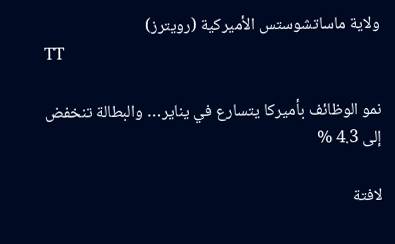ولاية ماساتشوستس الأميركية (رويترز)
TT

نمو الوظائف بأميركا يتسارع في يناير… والبطالة تنخفض إلى 4.3 %

لافتة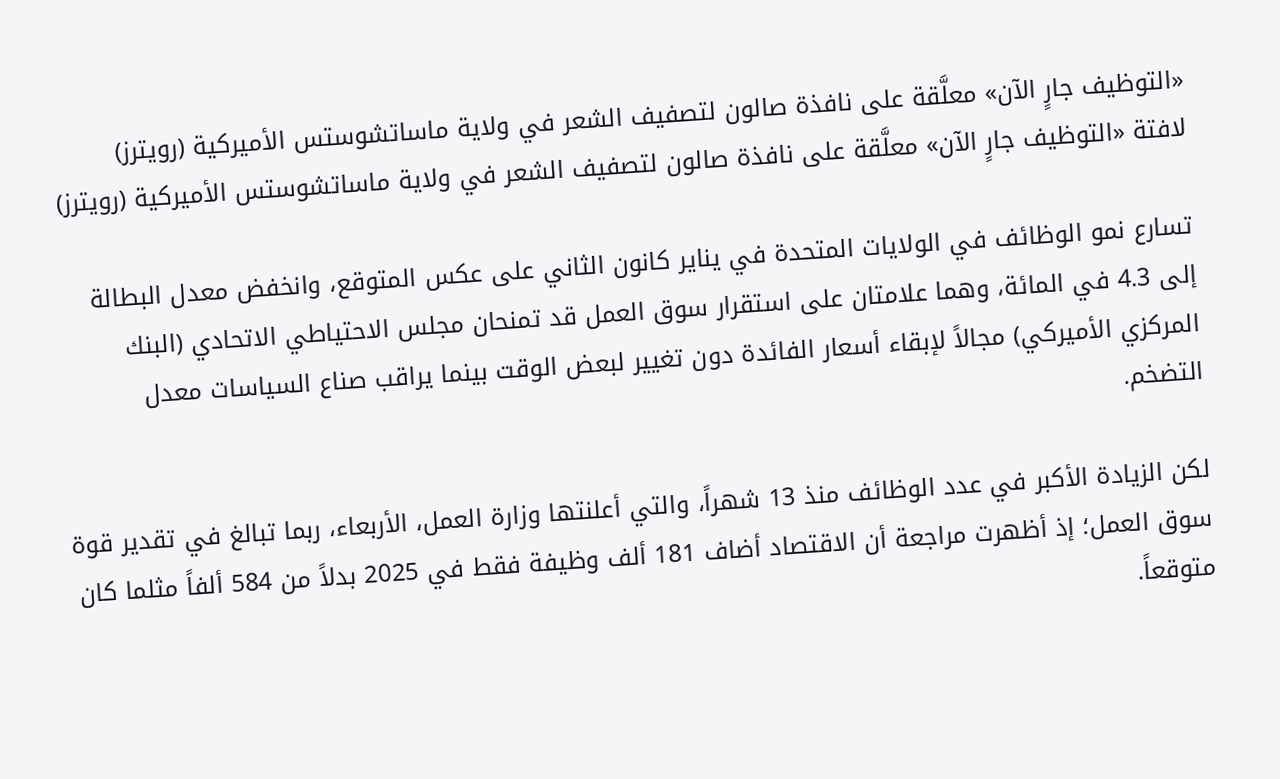«التوظيف جارٍ الآن» معلَّقة على نافذة صالون لتصفيف الشعر في ولاية ماساتشوستس الأميركية (رويترز)
لافتة «التوظيف جارٍ الآن» معلَّقة على نافذة صالون لتصفيف الشعر في ولاية ماساتشوستس الأميركية (رويترز)

تسارع نمو الوظائف في الولايات المتحدة في يناير كانون الثاني على عكس المتوقع، وانخفض معدل البطالة إلى 4.3 في المائة، وهما علامتان على استقرار سوق العمل قد تمنحان مجلس الاحتياطي الاتحادي (البنك المركزي الأميركي) مجالاً لإبقاء أسعار الفائدة دون تغيير لبعض الوقت بينما يراقب صناع السياسات معدل التضخم.

لكن الزيادة الأكبر في عدد الوظائف منذ 13 شهراً، والتي أعلنتها وزارة العمل، الأربعاء، ‌ربما تبالغ في تقدير ‌قوة سوق العمل؛ إذ أظهرت مراجعة أن الاقتصاد أضاف 181 ألف وظيفة فقط في 2025 بدلاً من 584 ألفاً مثلما كان متوقعاً.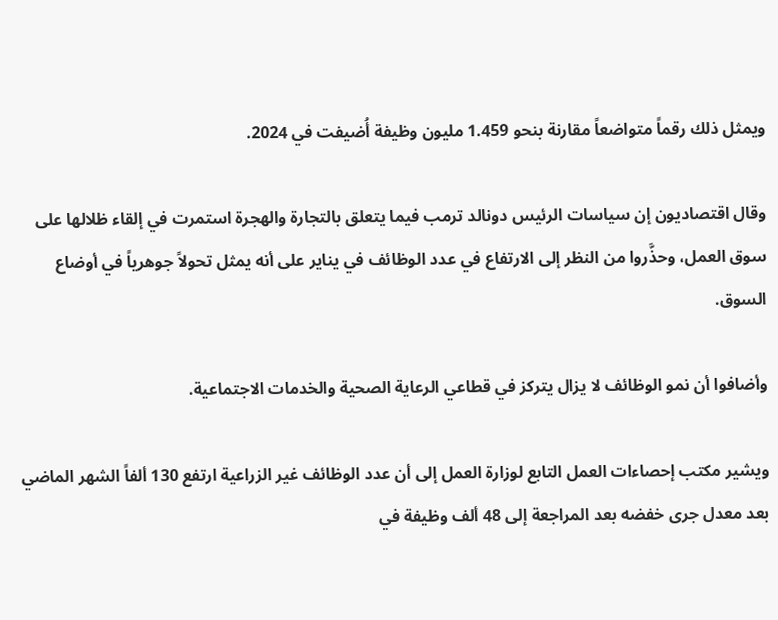ويمثل ذلك رقماً متواضعاً مقارنة بنحو 1.459 مليون وظيفة أُضيفت في 2024.

وقال اقتصاديون إن سياسات الرئيس دونالد ترمب فيما يتعلق بالتجارة والهجرة استمرت ‌في إلقاء ظلالها ‌على سوق العمل، وحذَّروا من النظر إلى الارتفاع في ‌عدد الوظائف في يناير ‌على أنه يمثل تحولاً جوهرياً في أوضاع السوق.

وأضافوا أن نمو الوظائف لا يزال يتركز في قطاعي الرعاية الصحية والخدمات الاجتماعية.

ويشير مكتب إحصاءات العمل التابع ‌لوزارة العمل إلى أن عدد الوظائف غير الزراعية ارتفع 130 ألفاً الشهر الماضي بعد معدل جرى خفضه بعد المراجعة إلى 48 ألف وظيفة في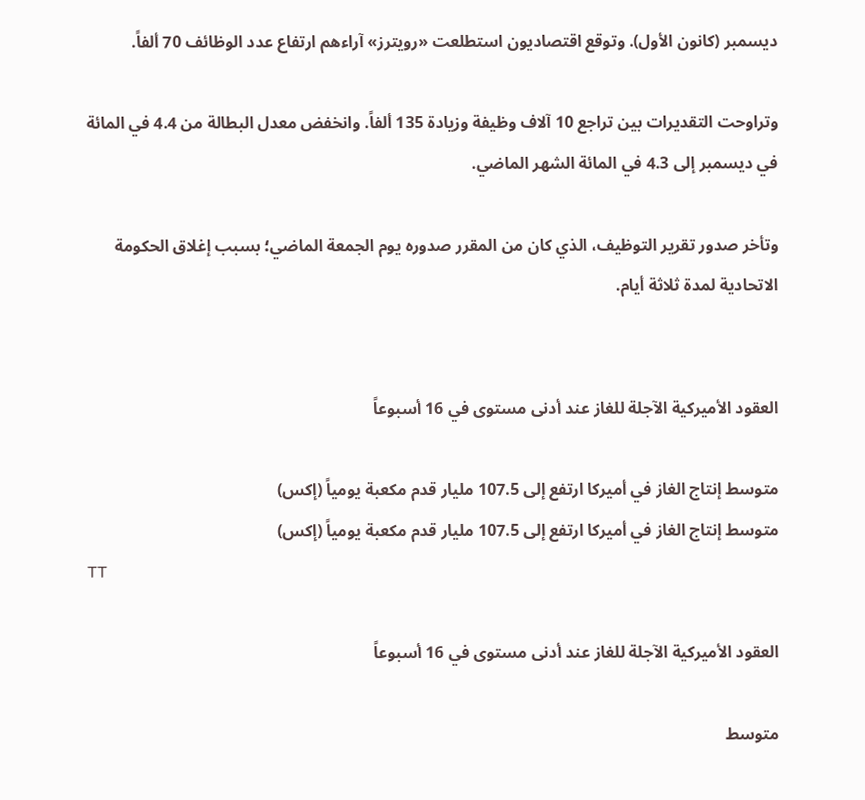ديسمبر (كانون الأول). وتوقع اقتصاديون استطلعت «رويترز» آراءهم ارتفاع عدد الوظائف 70 ألفاً.

وتراوحت التقديرات بين تراجع 10 آلاف وظيفة وزيادة 135 ألفاً. وانخفض معدل البطالة من 4.4 في المائة في ديسمبر إلى 4.3 في المائة الشهر الماضي.

وتأخر صدور تقرير التوظيف، الذي كان من المقرر صدوره يوم الجمعة الماضي؛ بسبب إغلاق الحكومة الاتحادية لمدة ثلاثة أيام.


العقود الأميركية الآجلة للغاز عند أدنى مستوى في 16 أسبوعاً

متوسط إنتاج الغاز في أميركا ارتفع إلى 107.5 مليار ‌قدم مكعبة يومياً (إكس)
متوسط إنتاج الغاز في أميركا ارتفع إلى 107.5 مليار ‌قدم مكعبة يومياً (إكس)
TT

العقود الأميركية الآجلة للغاز عند أدنى مستوى في 16 أسبوعاً

متوسط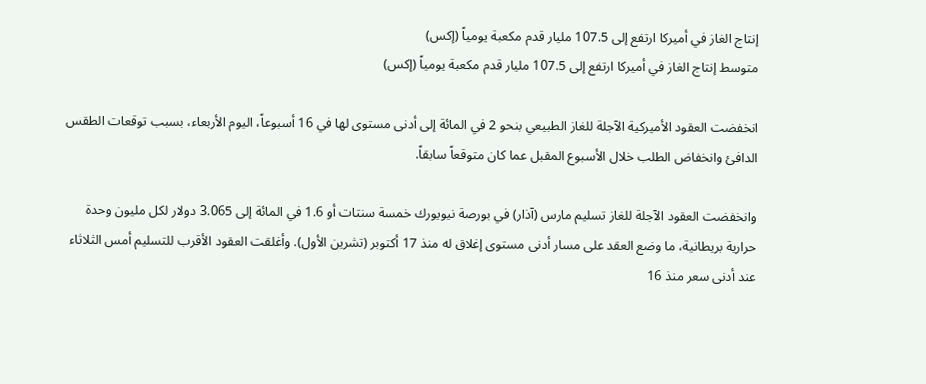إنتاج الغاز في أميركا ارتفع إلى 107.5 مليار ‌قدم مكعبة يومياً (إكس)
متوسط إنتاج الغاز في أميركا ارتفع إلى 107.5 مليار ‌قدم مكعبة يومياً (إكس)

انخفضت ‌العقود الأميركية الآجلة للغاز الطبيعي بنحو 2 في المائة إلى أدنى مستوى لها في 16 أسبوعاً، اليوم الأربعاء، بسبب توقعات الطقس الدافئ وانخفاض الطلب خلال الأسبوع المقبل عما كان متوقعاً سابقاً.

وانخفضت العقود الآجلة للغاز تسليم مارس (آذار) في بورصة نيويورك خمسة سنتات أو 1.6 في المائة إلى 3.065 دولار لكل مليون وحدة حرارية بريطانية، ما وضع العقد على مسار أدنى مستوى إغلاق له منذ 17 أكتوبر (تشرين الأول). وأغلقت العقود الأقرب للتسليم أمس الثلاثاء عند أدنى سعر منذ 16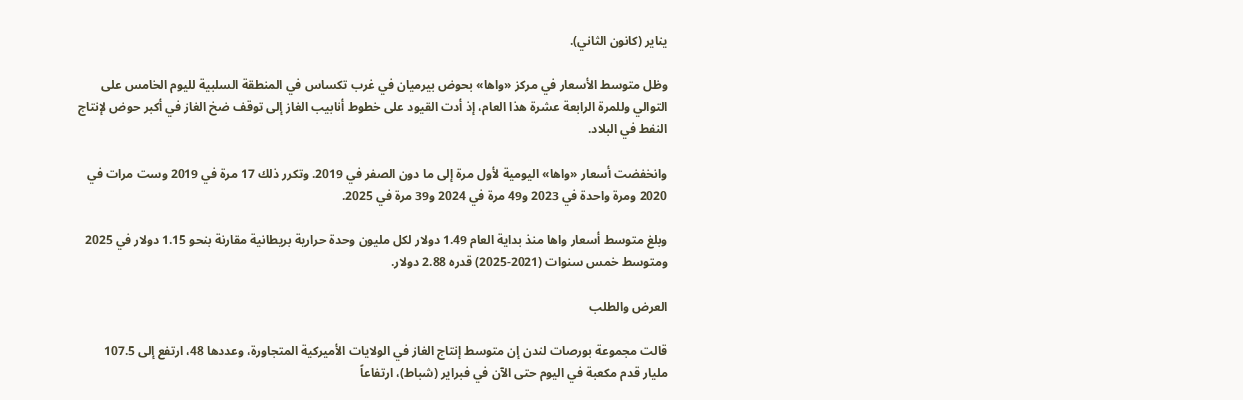يناير (كانون الثاني).

وظل متوسط الأسعار في مركز «واها» بحوض بيرميان في غرب تكساس في المنطقة السلبية لليوم الخامس على التوالي ‌وللمرة الرابعة عشرة ‌هذا العام، إذ أدت القيود على خطوط أنابيب الغاز ‌إلى توقف ضخ الغاز في أكبر حوض لإنتاج النفط في البلاد.

وانخفضت أسعار «واها» اليومية لأول مرة إلى ما دون الصفر في 2019. وتكرر ذلك 17 مرة في 2019 وست مرات في 2020 ومرة واحدة في 2023 و49 مرة في 2024 و39 مرة في 2025.

وبلغ متوسط أسعار واها منذ بداية العام 1.49 دولار لكل مليون وحدة حرارية بريطانية مقارنة بنحو 1.15 دولار في 2025 ومتوسط خمس سنوات (2021-2025) قدره 2.88 دولار.

العرض والطلب

قالت مجموعة بورصات لندن إن ‌متوسط إنتاج الغاز في الولايات الأميركية المتجاورة، وعددها 48، ارتفع إلى 107.5 مليار ‌قدم مكعبة في اليوم حتى الآن في فبراير (شباط)، ارتفاعاً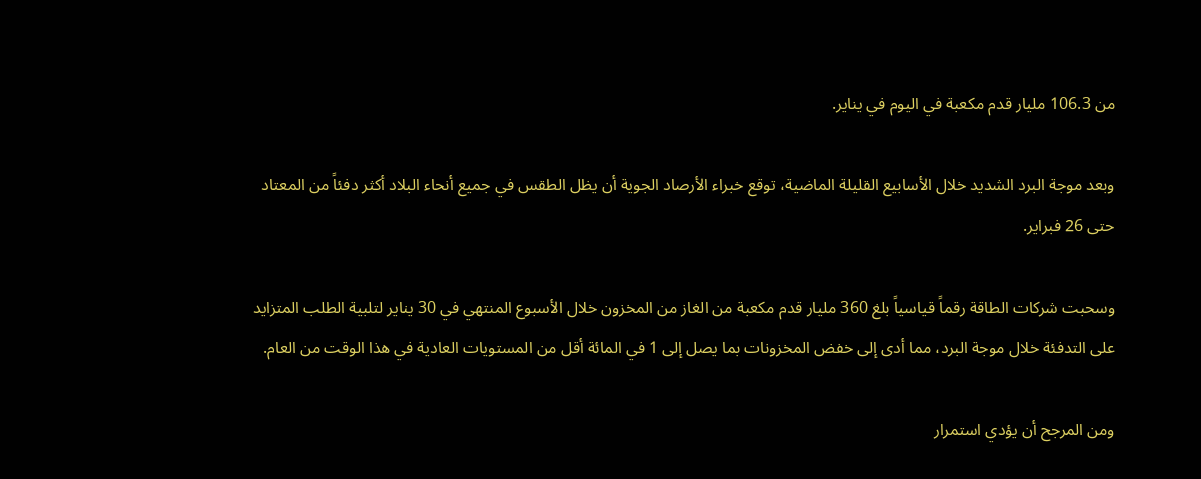من ‌106.3 مليار قدم مكعبة في اليوم في يناير.

وبعد موجة البرد الشديد خلال الأسابيع القليلة الماضية، توقع خبراء الأرصاد الجوية أن يظل الطقس في جميع أنحاء البلاد أكثر دفئاً من المعتاد حتى 26 فبراير.

وسحبت شركات الطاقة رقماً ‌قياسياً بلغ 360 مليار قدم مكعبة من الغاز من المخزون خلال الأسبوع المنتهي في 30 يناير لتلبية الطلب المتزايد على التدفئة خلال موجة البرد، مما أدى إلى خفض المخزونات بما يصل إلى 1 في المائة أقل من المستويات العادية في هذا الوقت من العام.

ومن المرجح أن يؤدي استمرار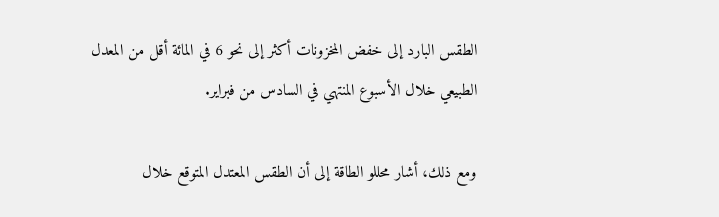الطقس البارد إلى خفض المخزونات أكثر إلى نحو 6 في المائة أقل من المعدل الطبيعي خلال الأسبوع المنتهي في السادس من فبراير.

ومع ذلك، أشار محللو الطاقة إلى أن الطقس المعتدل المتوقع خلال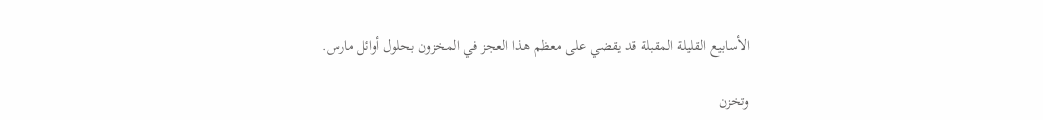الأسابيع القليلة المقبلة قد يقضي على معظم هذا العجز في المخزون بحلول أوائل مارس.

وتخزن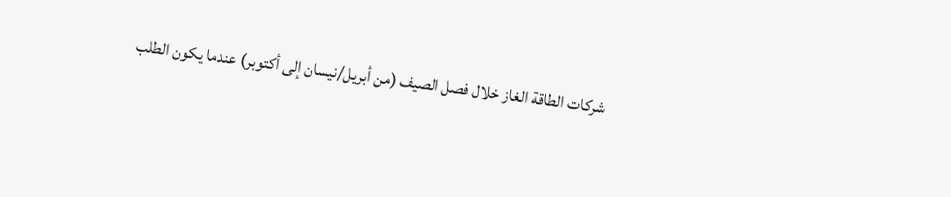شركات الطاقة الغاز خلال فصل الصيف (من أبريل/نيسان إلى أكتوبر) عندما يكون الطلب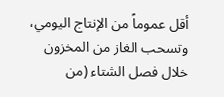أقل عموماً من الإنتاج اليومي، وتسحب الغاز من المخزون خلال فصل الشتاء (من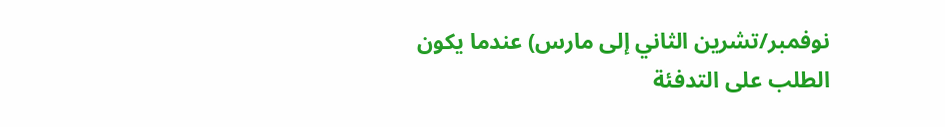نوفمبر/تشرين الثاني إلى مارس) عندما يكون الطلب على التدفئة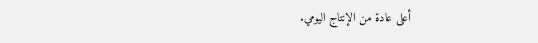أعلى عادة من الإنتاج اليومي.